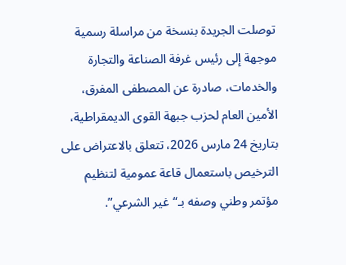توصلت الجريدة بنسخة من مراسلة رسمية موجهة إلى رئيس غرفة الصناعة والتجارة والخدمات، صادرة عن المصطفى المفرق، الأمين العام لحزب جبهة القوى الديمقراطية، بتاريخ 24 مارس 2026، تتعلق بالاعتراض على الترخيص باستعمال قاعة عمومية لتنظيم مؤتمر وطني وصفه بـ“غير الشرعي”.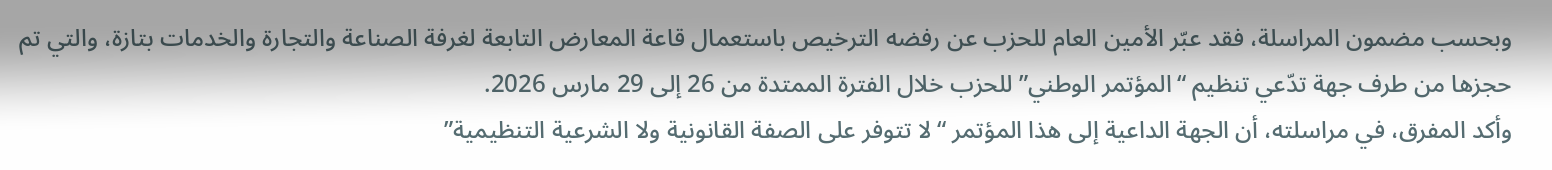وبحسب مضمون المراسلة، فقد عبّر الأمين العام للحزب عن رفضه الترخيص باستعمال قاعة المعارض التابعة لغرفة الصناعة والتجارة والخدمات بتازة، والتي تم حجزها من طرف جهة تدّعي تنظيم “المؤتمر الوطني” للحزب خلال الفترة الممتدة من 26 إلى 29 مارس 2026.
وأكد المفرق، في مراسلته، أن الجهة الداعية إلى هذا المؤتمر “لا تتوفر على الصفة القانونية ولا الشرعية التنظيمية”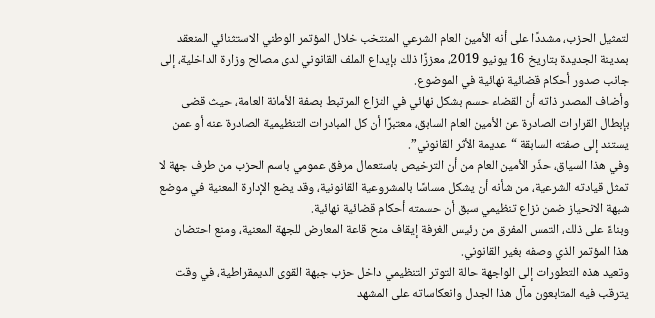لتمثيل الحزب، مشددًا على أنه الأمين العام الشرعي المنتخب خلال المؤتمر الوطني الاستثنائي المنعقد بمدينة الجديدة بتاريخ 16 يونيو 2019، معززًا ذلك بإيداع الملف القانوني لدى مصالح وزارة الداخلية، إلى جانب صدور أحكام قضائية نهائية في الموضوع.
وأضاف المصدر ذاته أن القضاء حسم بشكل نهائي في النزاع المرتبط بصفة الأمانة العامة، حيث قضى بإبطال القرارات الصادرة عن الأمين العام السابق، معتبرًا أن كل المبادرات التنظيمية الصادرة عنه أو عمن يستند إلى صفته السابقة “عديمة الأثر القانوني”.
وفي هذا السياق، حذّر الأمين العام من أن الترخيص باستعمال مرفق عمومي باسم الحزب من طرف جهة لا تمثل قيادته الشرعية، من شأنه أن يشكل مساسًا بالمشروعية القانونية، وقد يضع الإدارة المعنية في موضع شبهة الانحياز ضمن نزاع تنظيمي سبق أن حسمته أحكام قضائية نهائية.
وبناءً على ذلك، التمس المفرق من رئيس الغرفة إيقاف منح قاعة المعارض للجهة المعنية، ومنع احتضان هذا المؤتمر الذي وصفه بغير القانوني.
وتعيد هذه التطورات إلى الواجهة حالة التوتر التنظيمي داخل حزب جبهة القوى الديمقراطية، في وقت يترقب فيه المتابعون مآل هذا الجدل وانعكاساته على المشهد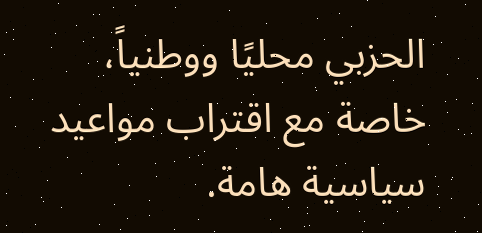الحزبي محليًا ووطنياً، خاصة مع اقتراب مواعيد سياسية هامة.